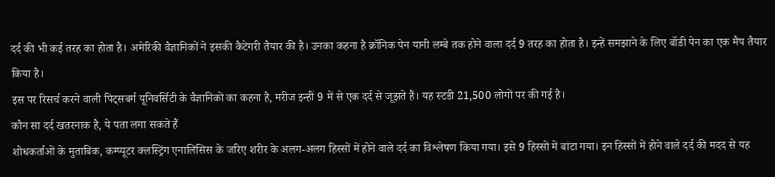दर्द की भी कई तरह का होता है। अमेरिकी वैज्ञानिकों ने इसकी कैटेगरी तैयार की है। उनका कहना है क्रॉनिक पेन यानी लम्बे तक होने वाला दर्द 9 तरह का होता है। इन्हें समझाने के लिए बॉडी पेन का एक मैप तैयार किया है।
इस पर रिसर्च करने वाली पिट्सबर्ग यूनिवर्सिटी के वैज्ञानिकों का कहना है, मरीज इन्हीं 9 में से एक दर्द से जूझते हैं। यह स्टडी 21,500 लोगों पर की गई है।
कौन सा दर्द खतरनाक है, ये पता लगा सकते हैं
शोधकर्ताओं के मुताबिक, कम्प्यूटर क्लस्ट्रिंग एनालिसिस के जरिए शरीर के अलग-अलग हिस्सों में होने वाले दर्द का विश्लेषण किया गया। इसे 9 हिस्सों में बांटा गया। इन हिस्सों में होने वाले दर्द की मदद से यह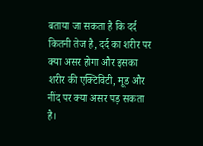बताया जा सकता है कि दर्द कितनी तेज है, दर्द का शरीर पर क्या असर होगा और इसका शरीर की एक्टिविटी, मूड और नींद पर क्या असर पड़ सकता है।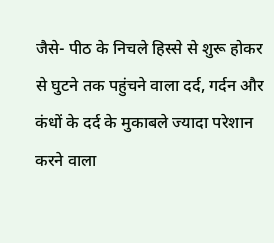जैसे- पीठ के निचले हिस्से से शुरू होकर से घुटने तक पहुंचने वाला दर्द, गर्दन और कंधों के दर्द के मुकाबले ज्यादा परेशान करने वाला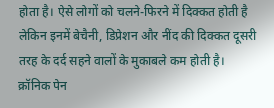होता है। ऐसे लोगों को चलने-फिरने में दिक्कत होती है लेकिन इनमें बेचैनी, डिप्रेशन और नींद की दिक्कत दूसरी तरह के दर्द सहने वालों के मुकाबले कम होती है।
क्रॉनिक पेन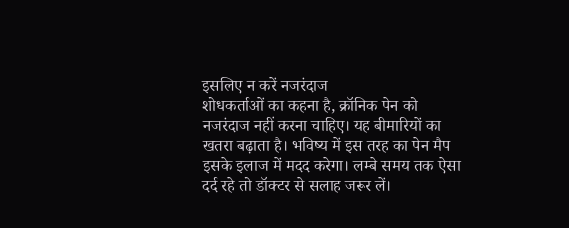इसलिए न करें नजरंदाज
शोधकर्ताओं का कहना है, क्रॉनिक पेन को नजरंदाज नहीं करना चाहिए। यह बीमारियों का खतरा बढ़ाता है। भविष्य में इस तरह का पेन मैप इसके इलाज में मदद करेगा। लम्बे समय तक ऐसा दर्द रहे तो डॉक्टर से सलाह जरूर लें।